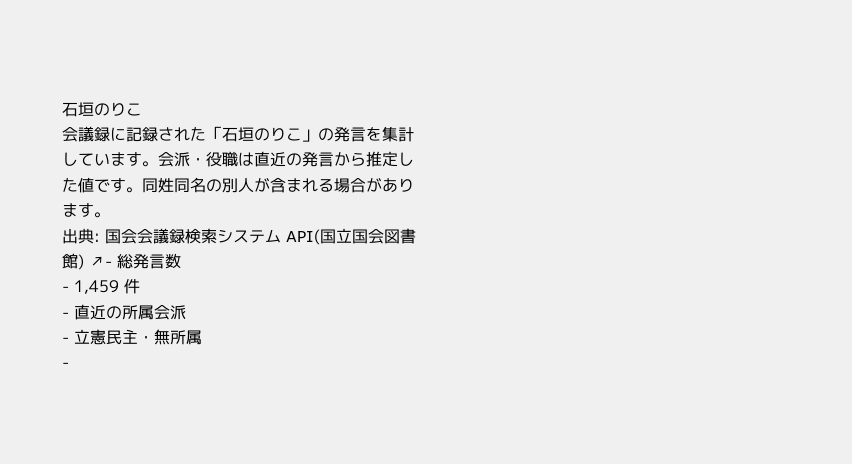石垣のりこ
会議録に記録された「石垣のりこ」の発言を集計しています。会派・役職は直近の発言から推定した値です。同姓同名の別人が含まれる場合があります。
出典: 国会会議録検索システム API(国立国会図書館) ↗- 総発言数
- 1,459 件
- 直近の所属会派
- 立憲民主・無所属
-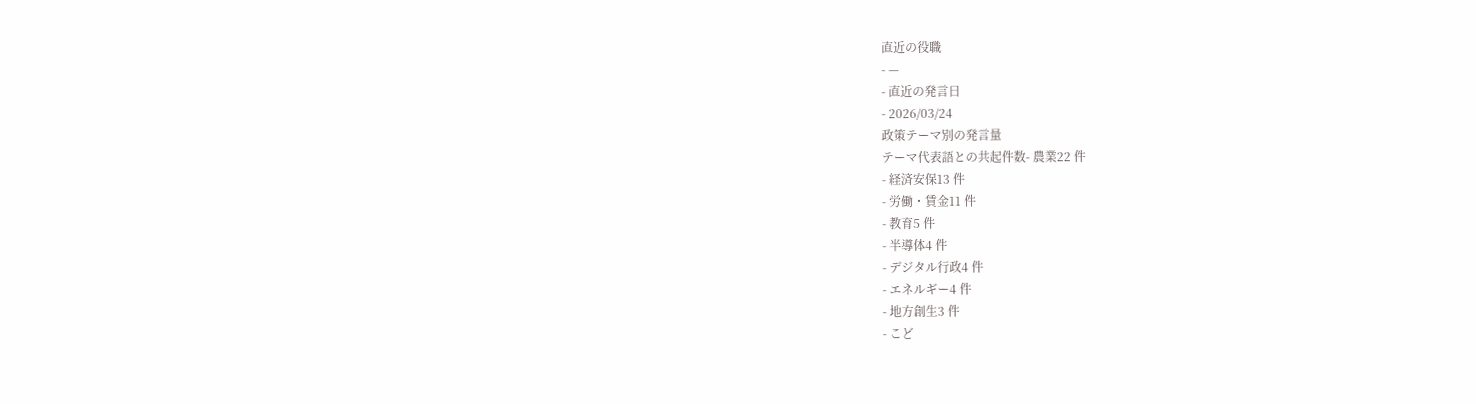直近の役職
- —
- 直近の発言日
- 2026/03/24
政策テーマ別の発言量
テーマ代表語との共起件数- 農業22 件
- 経済安保13 件
- 労働・賃金11 件
- 教育5 件
- 半導体4 件
- デジタル行政4 件
- エネルギー4 件
- 地方創生3 件
- こど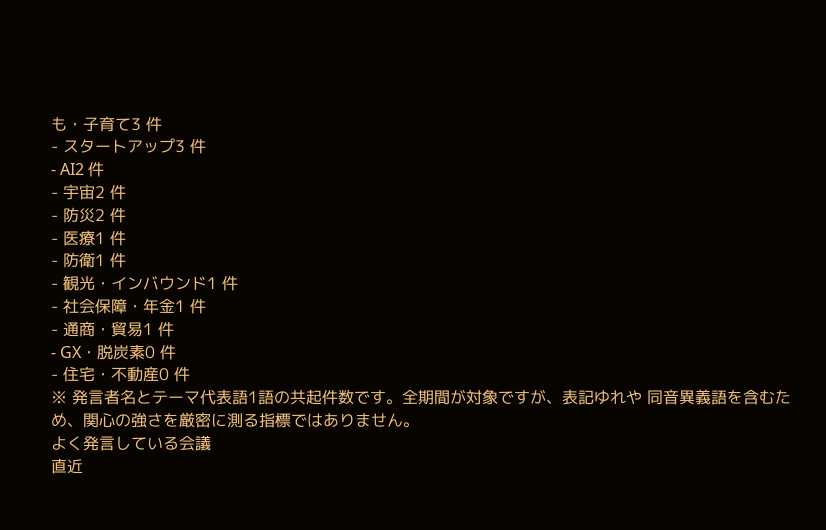も・子育て3 件
- スタートアップ3 件
- AI2 件
- 宇宙2 件
- 防災2 件
- 医療1 件
- 防衛1 件
- 観光・インバウンド1 件
- 社会保障・年金1 件
- 通商・貿易1 件
- GX・脱炭素0 件
- 住宅・不動産0 件
※ 発言者名とテーマ代表語1語の共起件数です。全期間が対象ですが、表記ゆれや 同音異義語を含むため、関心の強さを厳密に測る指標ではありません。
よく発言している会議
直近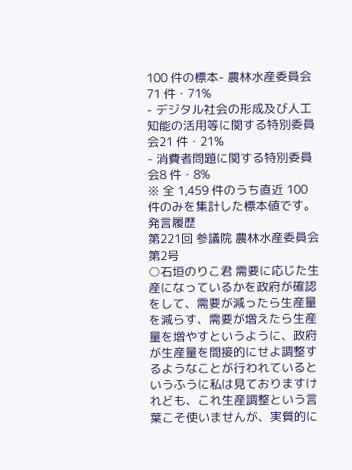100 件の標本- 農林水産委員会71 件・71%
- デジタル社会の形成及び人工知能の活用等に関する特別委員会21 件・21%
- 消費者問題に関する特別委員会8 件・8%
※ 全 1,459 件のうち直近 100 件のみを集計した標本値です。
発言履歴
第221回 参議院 農林水産委員会 第2号
○石垣のりこ君 需要に応じた生産になっているかを政府が確認をして、需要が減ったら生産量を減らす、需要が増えたら生産量を増やすというように、政府が生産量を間接的にせよ調整するようなことが行われているというふうに私は見ておりますけれども、これ生産調整という言葉こそ使いませんが、実質的に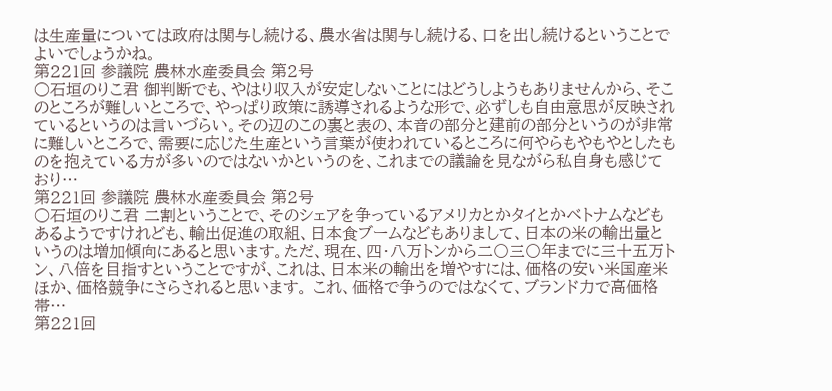は生産量については政府は関与し続ける、農水省は関与し続ける、口を出し続けるということでよいでしょうかね。
第221回 参議院 農林水産委員会 第2号
○石垣のりこ君 御判断でも、やはり収入が安定しないことにはどうしようもありませんから、そこのところが難しいところで、やっぱり政策に誘導されるような形で、必ずしも自由意思が反映されているというのは言いづらい。その辺のこの裏と表の、本音の部分と建前の部分というのが非常に難しいところで、需要に応じた生産という言葉が使われているところに何やらもやもやとしたものを抱えている方が多いのではないかというのを、これまでの議論を見ながら私自身も感じており…
第221回 参議院 農林水産委員会 第2号
○石垣のりこ君 二割ということで、そのシェアを争っているアメリカとかタイとかベトナムなどもあるようですけれども、輸出促進の取組、日本食ブームなどもありまして、日本の米の輸出量というのは増加傾向にあると思います。ただ、現在、四・八万トンから二〇三〇年までに三十五万トン、八倍を目指すということですが、これは、日本米の輸出を増やすには、価格の安い米国産米ほか、価格競争にさらされると思います。 これ、価格で争うのではなくて、ブランド力で高価格帯…
第221回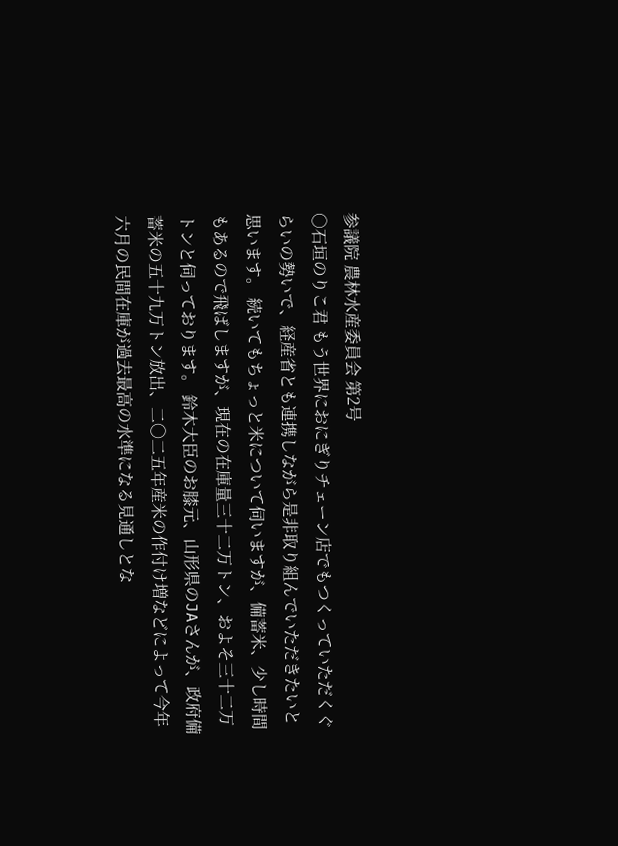参議院 農林水産委員会 第2号
○石垣のりこ君 もう世界におにぎりチェーン店でもつくっていただくぐらいの勢いで、経産省とも連携しながら是非取り組んでいただきたいと思います。 続いてもちょっと米について伺いますが、備蓄米、少し時間もあるので飛ばしますが、現在の在庫量三十二万トン、およそ三十二万トンと伺っております。 鈴木大臣のお膝元、山形県のJAさんが、政府備蓄米の五十九万トン放出、二〇二五年産米の作付け増などによって今年六月の民間在庫が過去最高の水準になる見通しとな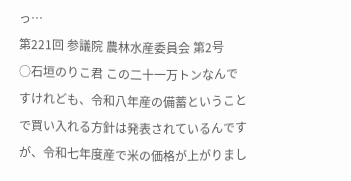っ…
第221回 参議院 農林水産委員会 第2号
○石垣のりこ君 この二十一万トンなんですけれども、令和八年産の備蓄ということで買い入れる方針は発表されているんですが、令和七年度産で米の価格が上がりまし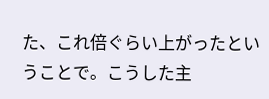た、これ倍ぐらい上がったということで。こうした主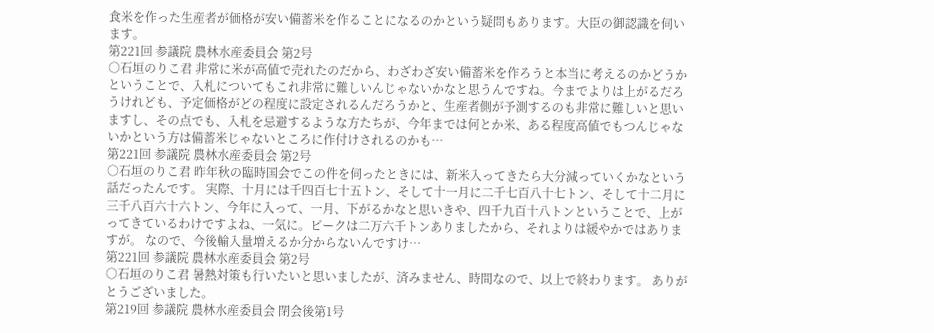食米を作った生産者が価格が安い備蓄米を作ることになるのかという疑問もあります。大臣の御認識を伺います。
第221回 参議院 農林水産委員会 第2号
○石垣のりこ君 非常に米が高値で売れたのだから、わざわざ安い備蓄米を作ろうと本当に考えるのかどうかということで、入札についてもこれ非常に難しいんじゃないかなと思うんですね。今までよりは上がるだろうけれども、予定価格がどの程度に設定されるんだろうかと、生産者側が予測するのも非常に難しいと思いますし、その点でも、入札を忌避するような方たちが、今年までは何とか米、ある程度高値でもつんじゃないかという方は備蓄米じゃないところに作付けされるのかも…
第221回 参議院 農林水産委員会 第2号
○石垣のりこ君 昨年秋の臨時国会でこの件を伺ったときには、新米入ってきたら大分減っていくかなという話だったんです。 実際、十月には千四百七十五トン、そして十一月に二千七百八十七トン、そして十二月に三千八百六十六トン、今年に入って、一月、下がるかなと思いきや、四千九百十八トンということで、上がってきているわけですよね、一気に。ピークは二万六千トンありましたから、それよりは緩やかではありますが。 なので、今後輸入量増えるか分からないんですけ…
第221回 参議院 農林水産委員会 第2号
○石垣のりこ君 暑熱対策も行いたいと思いましたが、済みません、時間なので、以上で終わります。 ありがとうございました。
第219回 参議院 農林水産委員会 閉会後第1号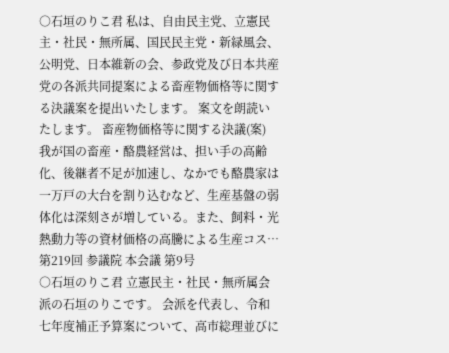○石垣のりこ君 私は、自由民主党、立憲民主・社民・無所属、国民民主党・新緑風会、公明党、日本維新の会、参政党及び日本共産党の各派共同提案による畜産物価格等に関する決議案を提出いたします。 案文を朗読いたします。 畜産物価格等に関する決議(案) 我が国の畜産・酪農経営は、担い手の高齢化、後継者不足が加速し、なかでも酪農家は一万戸の大台を割り込むなど、生産基盤の弱体化は深刻さが増している。また、飼料・光熱動力等の資材価格の高騰による生産コス…
第219回 参議院 本会議 第9号
○石垣のりこ君 立憲民主・社民・無所属会派の石垣のりこです。 会派を代表し、令和七年度補正予算案について、高市総理並びに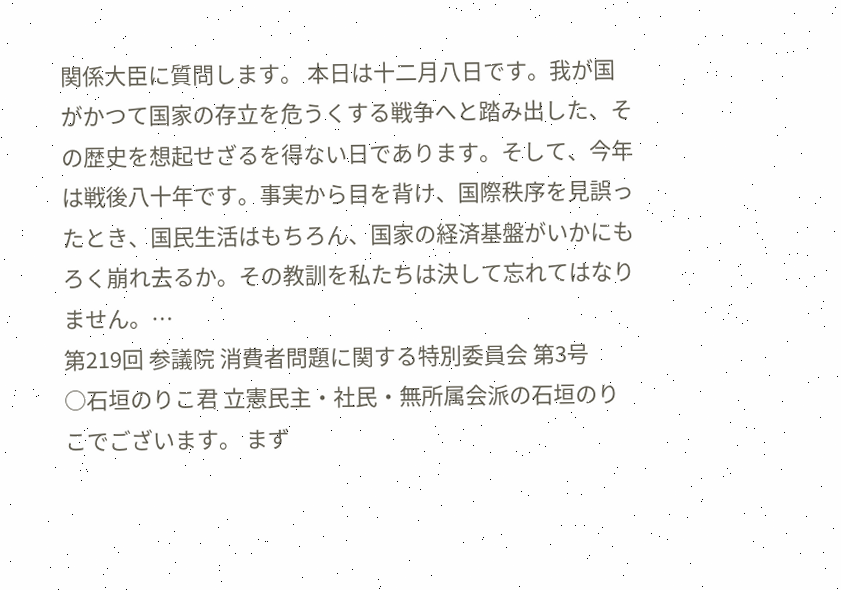関係大臣に質問します。 本日は十二月八日です。我が国がかつて国家の存立を危うくする戦争へと踏み出した、その歴史を想起せざるを得ない日であります。そして、今年は戦後八十年です。事実から目を背け、国際秩序を見誤ったとき、国民生活はもちろん、国家の経済基盤がいかにもろく崩れ去るか。その教訓を私たちは決して忘れてはなりません。…
第219回 参議院 消費者問題に関する特別委員会 第3号
○石垣のりこ君 立憲民主・社民・無所属会派の石垣のりこでございます。 まず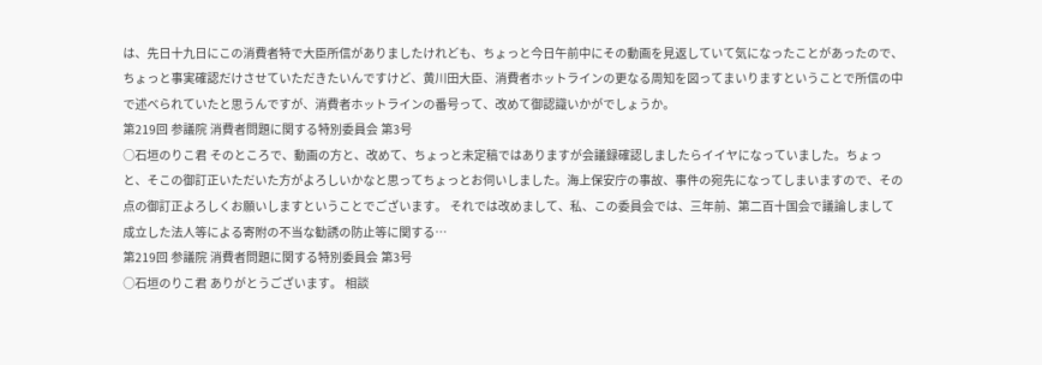は、先日十九日にこの消費者特で大臣所信がありましたけれども、ちょっと今日午前中にその動画を見返していて気になったことがあったので、ちょっと事実確認だけさせていただきたいんですけど、黄川田大臣、消費者ホットラインの更なる周知を図ってまいりますということで所信の中で述べられていたと思うんですが、消費者ホットラインの番号って、改めて御認識いかがでしょうか。
第219回 参議院 消費者問題に関する特別委員会 第3号
○石垣のりこ君 そのところで、動画の方と、改めて、ちょっと未定稿ではありますが会議録確認しましたらイイヤになっていました。ちょっと、そこの御訂正いただいた方がよろしいかなと思ってちょっとお伺いしました。海上保安庁の事故、事件の宛先になってしまいますので、その点の御訂正よろしくお願いしますということでございます。 それでは改めまして、私、この委員会では、三年前、第二百十国会で議論しまして成立した法人等による寄附の不当な勧誘の防止等に関する…
第219回 参議院 消費者問題に関する特別委員会 第3号
○石垣のりこ君 ありがとうございます。 相談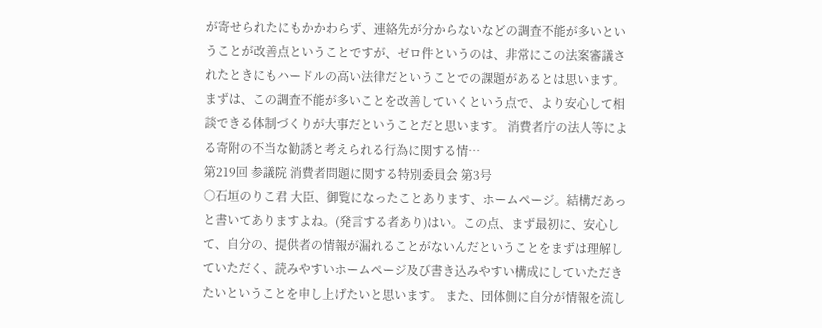が寄せられたにもかかわらず、連絡先が分からないなどの調査不能が多いということが改善点ということですが、ゼロ件というのは、非常にこの法案審議されたときにもハードルの高い法律だということでの課題があるとは思います。まずは、この調査不能が多いことを改善していくという点で、より安心して相談できる体制づくりが大事だということだと思います。 消費者庁の法人等による寄附の不当な勧誘と考えられる行為に関する情…
第219回 参議院 消費者問題に関する特別委員会 第3号
○石垣のりこ君 大臣、御覧になったことあります、ホームページ。結構だあっと書いてありますよね。(発言する者あり)はい。この点、まず最初に、安心して、自分の、提供者の情報が漏れることがないんだということをまずは理解していただく、読みやすいホームページ及び書き込みやすい構成にしていただきたいということを申し上げたいと思います。 また、団体側に自分が情報を流し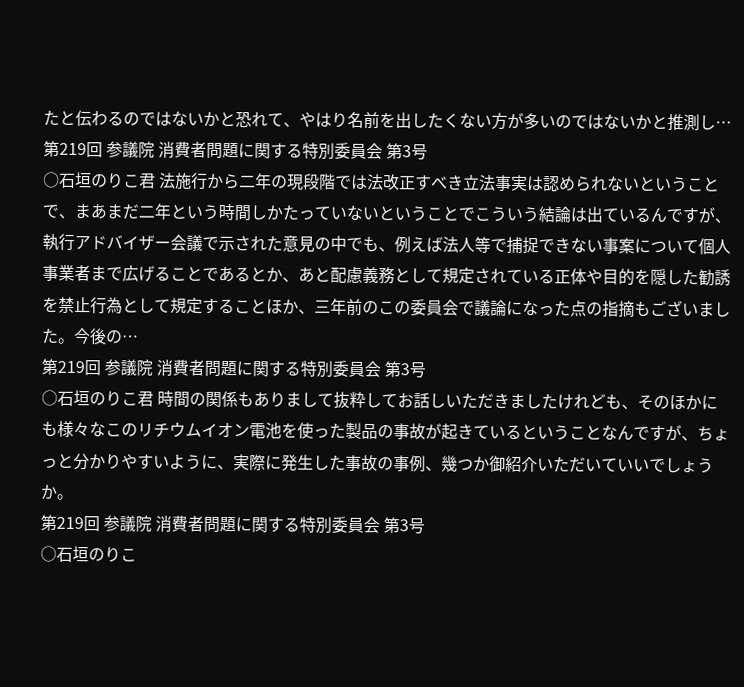たと伝わるのではないかと恐れて、やはり名前を出したくない方が多いのではないかと推測し…
第219回 参議院 消費者問題に関する特別委員会 第3号
○石垣のりこ君 法施行から二年の現段階では法改正すべき立法事実は認められないということで、まあまだ二年という時間しかたっていないということでこういう結論は出ているんですが、執行アドバイザー会議で示された意見の中でも、例えば法人等で捕捉できない事案について個人事業者まで広げることであるとか、あと配慮義務として規定されている正体や目的を隠した勧誘を禁止行為として規定することほか、三年前のこの委員会で議論になった点の指摘もございました。今後の…
第219回 参議院 消費者問題に関する特別委員会 第3号
○石垣のりこ君 時間の関係もありまして抜粋してお話しいただきましたけれども、そのほかにも様々なこのリチウムイオン電池を使った製品の事故が起きているということなんですが、ちょっと分かりやすいように、実際に発生した事故の事例、幾つか御紹介いただいていいでしょうか。
第219回 参議院 消費者問題に関する特別委員会 第3号
○石垣のりこ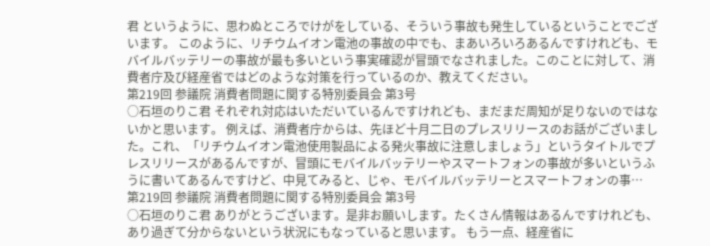君 というように、思わぬところでけがをしている、そういう事故も発生しているということでございます。 このように、リチウムイオン電池の事故の中でも、まあいろいろあるんですけれども、モバイルバッテリーの事故が最も多いという事実確認が冒頭でなされました。このことに対して、消費者庁及び経産省ではどのような対策を行っているのか、教えてください。
第219回 参議院 消費者問題に関する特別委員会 第3号
○石垣のりこ君 それぞれ対応はいただいているんですけれども、まだまだ周知が足りないのではないかと思います。 例えば、消費者庁からは、先ほど十月二日のプレスリリースのお話がございました。これ、「リチウムイオン電池使用製品による発火事故に注意しましょう」というタイトルでプレスリリースがあるんですが、冒頭にモバイルバッテリーやスマートフォンの事故が多いというふうに書いてあるんですけど、中見てみると、じゃ、モバイルバッテリーとスマートフォンの事…
第219回 参議院 消費者問題に関する特別委員会 第3号
○石垣のりこ君 ありがとうございます。是非お願いします。たくさん情報はあるんですけれども、あり過ぎて分からないという状況にもなっていると思います。 もう一点、経産省に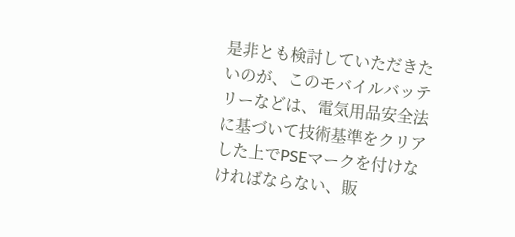是非とも検討していただきたいのが、このモバイルバッテリーなどは、電気用品安全法に基づいて技術基準をクリアした上でPSEマークを付けなければならない、販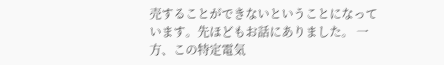売することができないということになっています。先ほどもお話にありました。 一方、この特定電気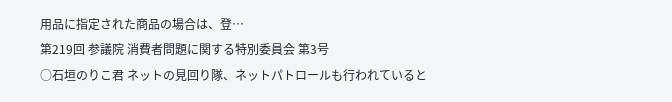用品に指定された商品の場合は、登…
第219回 参議院 消費者問題に関する特別委員会 第3号
○石垣のりこ君 ネットの見回り隊、ネットパトロールも行われていると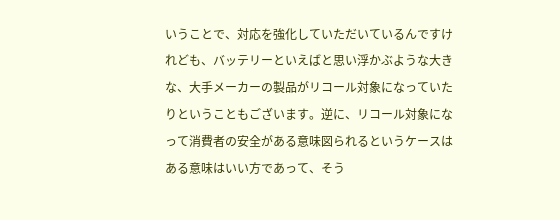いうことで、対応を強化していただいているんですけれども、バッテリーといえばと思い浮かぶような大きな、大手メーカーの製品がリコール対象になっていたりということもございます。逆に、リコール対象になって消費者の安全がある意味図られるというケースはある意味はいい方であって、そう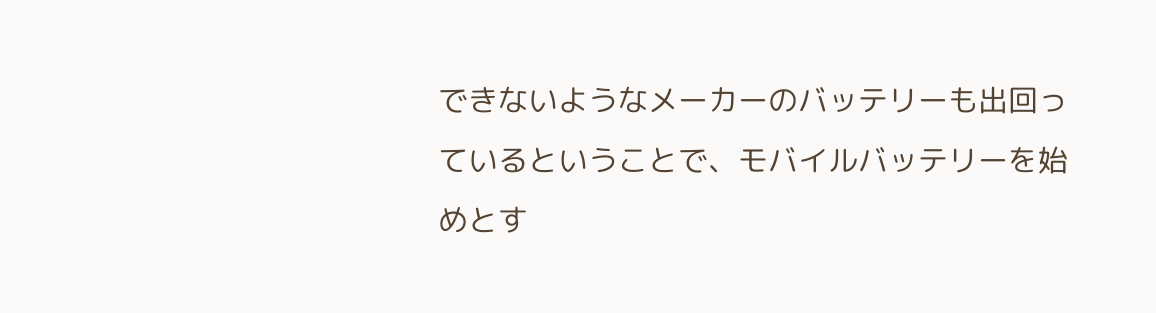できないようなメーカーのバッテリーも出回っているということで、モバイルバッテリーを始めとす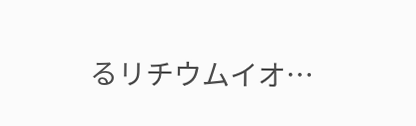るリチウムイオ…